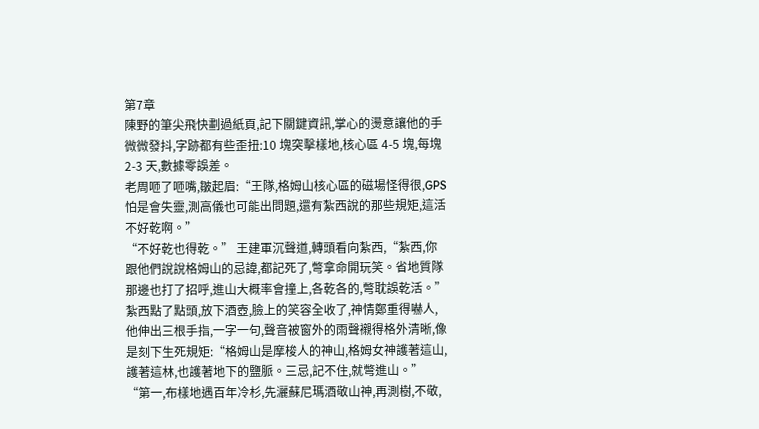第7章
陳野的筆尖飛快劃過紙頁,記下關鍵資訊,掌心的燙意讓他的手微微發抖,字跡都有些歪扭:10 塊突擊樣地,核心區 4-5 塊,每塊 2-3 天,數據零誤差。
老周咂了咂嘴,皺起眉:“王隊,格姆山核心區的磁場怪得很,GPS 怕是會失靈,測高儀也可能出問題,還有紮西說的那些規矩,這活不好乾啊。”
“不好乾也得乾。” 王建軍沉聲道,轉頭看向紮西,“紮西,你跟他們說說格姆山的忌諱,都記死了,彆拿命開玩笑。省地質隊那邊也打了招呼,進山大概率會撞上,各乾各的,彆耽誤乾活。”
紮西點了點頭,放下酒壺,臉上的笑容全收了,神情鄭重得嚇人,他伸出三根手指,一字一句,聲音被窗外的雨聲襯得格外清晰,像是刻下生死規矩:“格姆山是摩梭人的神山,格姆女神護著這山,護著這林,也護著地下的鹽脈。三忌,記不住,就彆進山。”
“第一,布樣地遇百年冷杉,先灑蘇尼瑪酒敬山神,再測樹,不敬,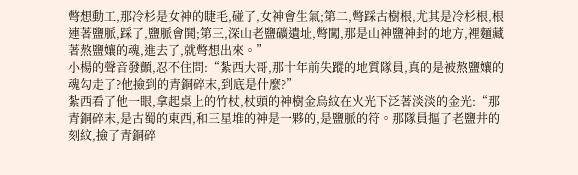彆想動工,那冷杉是女神的睫毛,碰了,女神會生氣;第二,彆踩古樹根,尤其是冷杉根,根連著鹽脈,踩了,鹽脈會鬨;第三,深山老鹽礦遺址,彆闖,那是山神鹽神封的地方,裡麵藏著熬鹽孃的魂,進去了,就彆想出來。”
小楊的聲音發顫,忍不住問:“紮西大哥,那十年前失蹤的地質隊員,真的是被熬鹽孃的魂勾走了?他撿到的青銅碎末,到底是什麼?”
紮西看了他一眼,拿起桌上的竹杖,杖頭的神樹金烏紋在火光下泛著淡淡的金光:“那青銅碎末,是古蜀的東西,和三星堆的神是一夥的,是鹽脈的符。那隊員摳了老鹽井的刻紋,撿了青銅碎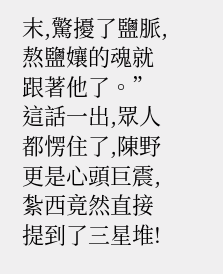末,驚擾了鹽脈,熬鹽孃的魂就跟著他了。”
這話一出,眾人都愣住了,陳野更是心頭巨震,紮西竟然直接提到了三星堆!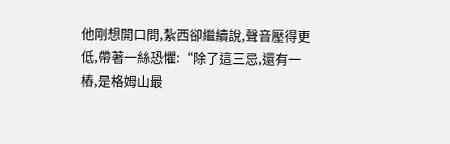他剛想開口問,紮西卻繼續說,聲音壓得更低,帶著一絲恐懼:“除了這三忌,還有一樁,是格姆山最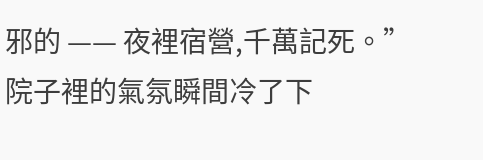邪的 —— 夜裡宿營,千萬記死。”
院子裡的氣氛瞬間冷了下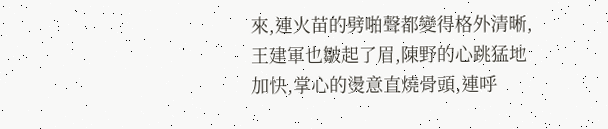來,連火苗的劈啪聲都變得格外清晰,王建軍也皺起了眉,陳野的心跳猛地加快,掌心的燙意直燒骨頭,連呼